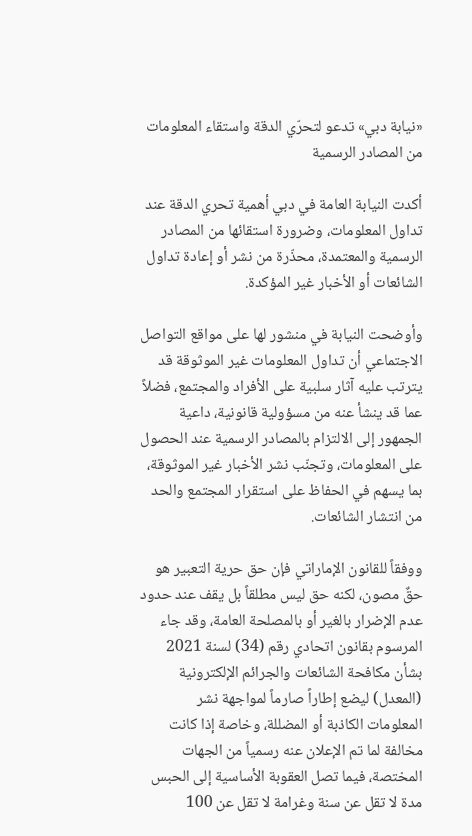«نيابة دبي» تدعو لتحرّي الدقة واستقاء المعلومات من المصادر الرسمية

أكدت النيابة العامة في دبي أهمية تحري الدقة عند تداول المعلومات، وضرورة استقائها من المصادر الرسمية والمعتمدة، محذّرة من نشر أو إعادة تداول الشائعات أو الأخبار غير المؤكدة.

وأوضحت النيابة في منشور لها على مواقع التواصل الاجتماعي أن تداول المعلومات غير الموثوقة قد يترتب عليه آثار سلبية على الأفراد والمجتمع، فضلاً عما قد ينشأ عنه من مسؤولية قانونية، داعية الجمهور إلى الالتزام بالمصادر الرسمية عند الحصول على المعلومات، وتجنّب نشر الأخبار غير الموثوقة، بما يسهم في الحفاظ على استقرار المجتمع والحد من انتشار الشائعات.

ووفقاً للقانون الإماراتي فإن حق حرية التعبير هو حقٌ مصون، لكنه حق ليس مطلقاً بل يقف عند حدود عدم الإضرار بالغير أو بالمصلحة العامة، وقد جاء المرسوم بقانون اتحادي رقم (34) لسنة 2021 بشأن مكافحة الشائعات والجرائم الإلكترونية (المعدل) ليضع إطاراً صارماً لمواجهة نشر المعلومات الكاذبة أو المضللة، وخاصة إذا كانت مخالفة لما تم الإعلان عنه رسمياً من الجهات المختصة، فيما تصل العقوبة الأساسية إلى الحبس مدة لا تقل عن سنة وغرامة لا تقل عن 100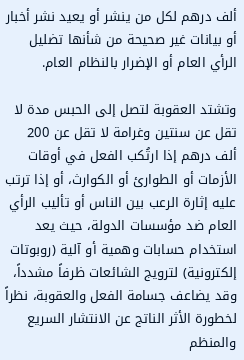ألف درهم لكل من ينشر أو يعيد نشر أخبار أو بيانات غير صحيحة من شأنها تضليل الرأي العام أو الإضرار بالنظام العام.

وتشتد العقوبة لتصل إلى الحبس مدة لا تقل عن سنتين وغرامة لا تقل عن 200 ألف درهم إذا ارتُكب الفعل في أوقات الأزمات أو الطوارئ أو الكوارث، أو إذا ترتب عليه إثارة الرعب بين الناس أو تأليب الرأي العام ضد مؤسسات الدولة، حيث يعد استخدام حسابات وهمية أو آلية (روبوتات إلكترونية) لترويج الشائعات ظرفاً مشدداً، وقد يضاعف جسامة الفعل والعقوبة، نظراً لخطورة الأثر الناتج عن الانتشار السريع والمنظم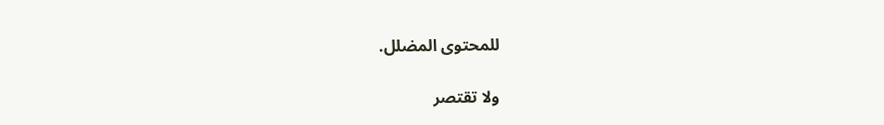للمحتوى المضلل.

ولا تقتصر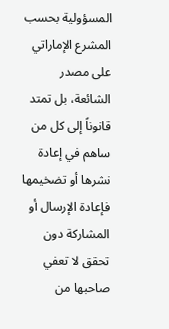المسؤولية بحسب المشرع الإماراتي على مصدر الشائعة، بل تمتد قانوناً إلى كل من ساهم في إعادة نشرها أو تضخيمها فإعادة الإرسال أو المشاركة دون تحقق لا تعفي صاحبها من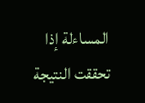المساءلة إذا تحققت النتيجة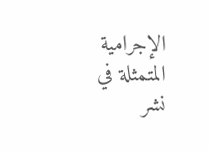الإجرامية المتمثلة في نشر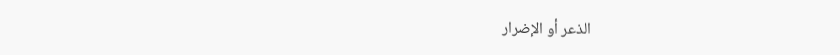الذعر أو الإضرار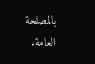بالمصلحة العامة.